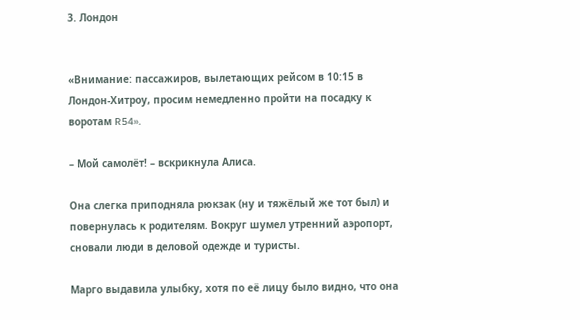3. Лондон


«Внимание: пассажиров, вылетающих рейсом в 10:15 в Лондон-Хитроу, просим немедленно пройти на посадку к воротам R54».

– Мой самолёт! – вскрикнула Алиса.

Она слегка приподняла рюкзак (ну и тяжёлый же тот был) и повернулась к родителям. Вокруг шумел утренний аэропорт, сновали люди в деловой одежде и туристы.

Марго выдавила улыбку, хотя по её лицу было видно, что она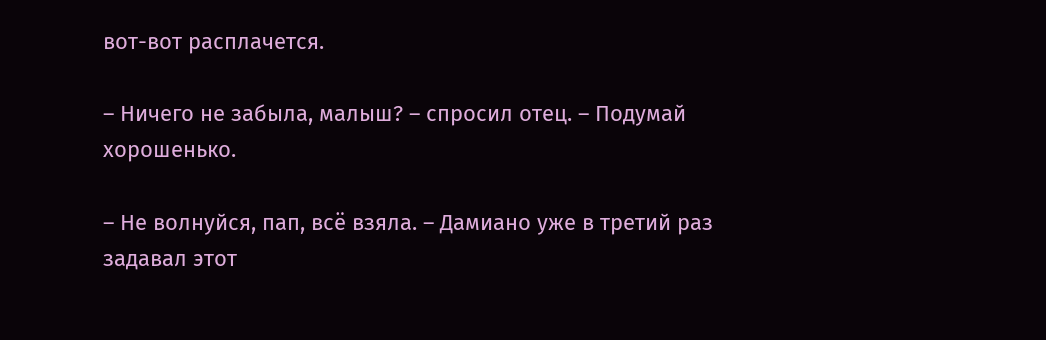вот-вот расплачется.

– Ничего не забыла, малыш? – спросил отец. – Подумай хорошенько.

– Не волнуйся, пап, всё взяла. – Дамиано уже в третий раз задавал этот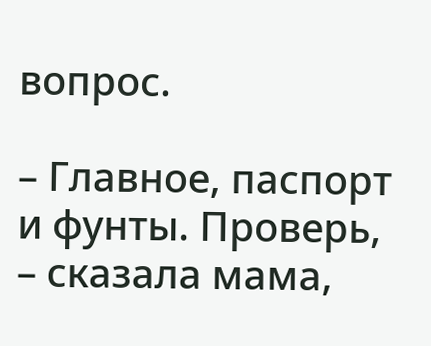вопрос.

– Главное, паспорт и фунты. Проверь, – сказала мама,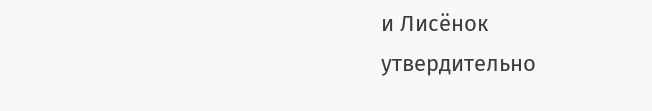и Лисёнок утвердительно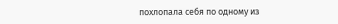похлопала себя по одному из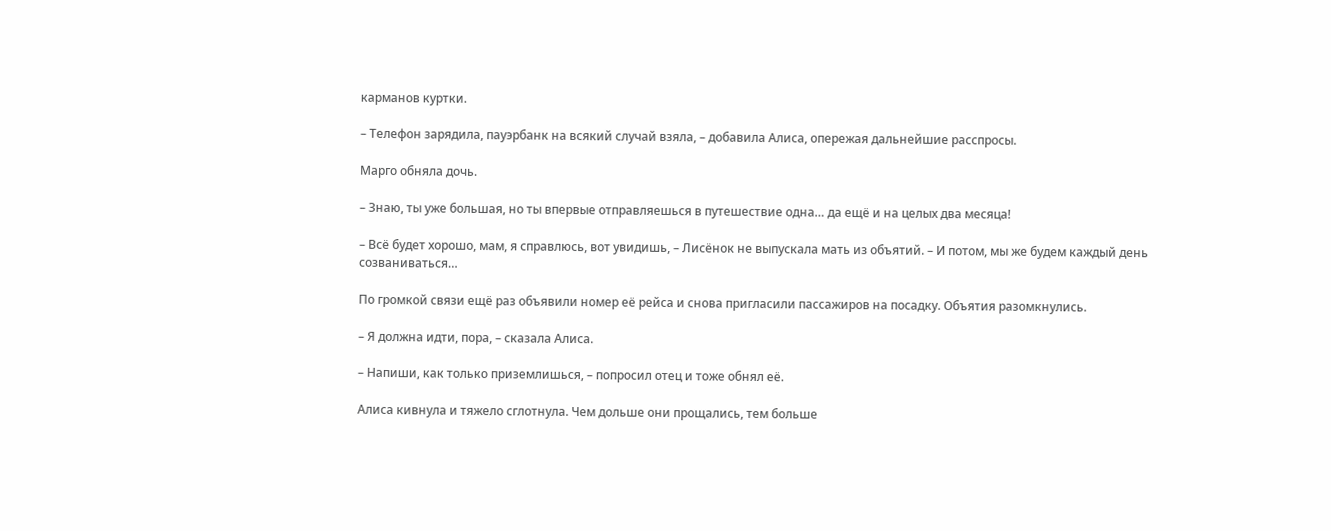карманов куртки.

– Телефон зарядила, пауэрбанк на всякий случай взяла, – добавила Алиса, опережая дальнейшие расспросы.

Марго обняла дочь.

– Знаю, ты уже большая, но ты впервые отправляешься в путешествие одна… да ещё и на целых два месяца!

– Всё будет хорошо, мам, я справлюсь, вот увидишь, – Лисёнок не выпускала мать из объятий. – И потом, мы же будем каждый день созваниваться…

По громкой связи ещё раз объявили номер её рейса и снова пригласили пассажиров на посадку. Объятия разомкнулись.

– Я должна идти, пора, – сказала Алиса.

– Напиши, как только приземлишься, – попросил отец и тоже обнял её.

Алиса кивнула и тяжело сглотнула. Чем дольше они прощались, тем больше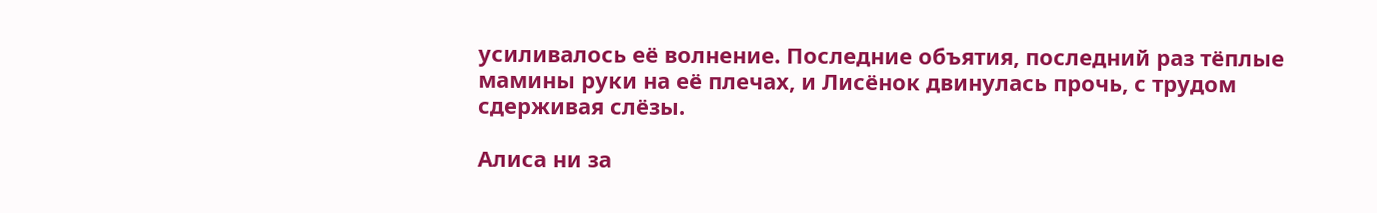усиливалось её волнение. Последние объятия, последний раз тёплые мамины руки на её плечах, и Лисёнок двинулась прочь, с трудом сдерживая слёзы.

Алиса ни за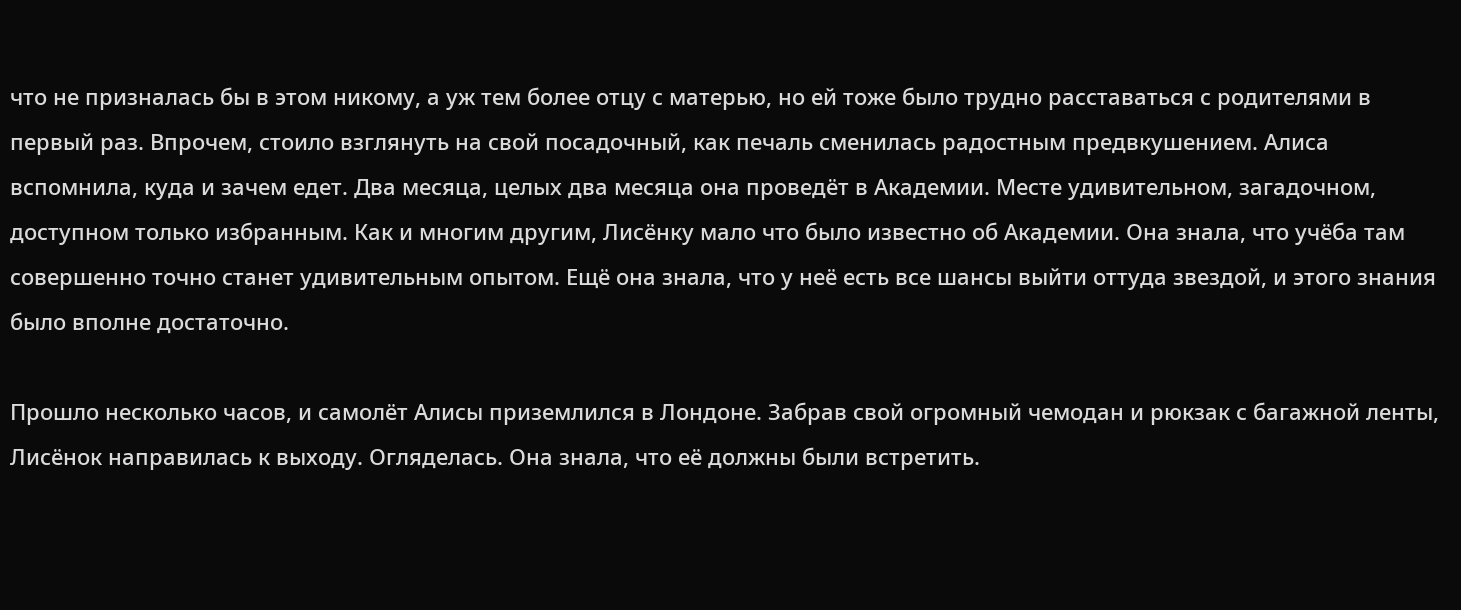что не призналась бы в этом никому, а уж тем более отцу с матерью, но ей тоже было трудно расставаться с родителями в первый раз. Впрочем, стоило взглянуть на свой посадочный, как печаль сменилась радостным предвкушением. Алиса вспомнила, куда и зачем едет. Два месяца, целых два месяца она проведёт в Академии. Месте удивительном, загадочном, доступном только избранным. Как и многим другим, Лисёнку мало что было известно об Академии. Она знала, что учёба там совершенно точно станет удивительным опытом. Ещё она знала, что у неё есть все шансы выйти оттуда звездой, и этого знания было вполне достаточно.

Прошло несколько часов, и самолёт Алисы приземлился в Лондоне. Забрав свой огромный чемодан и рюкзак с багажной ленты, Лисёнок направилась к выходу. Огляделась. Она знала, что её должны были встретить.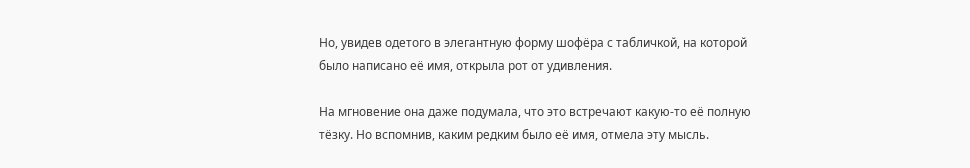Но, увидев одетого в элегантную форму шофёра с табличкой, на которой было написано её имя, открыла рот от удивления.

На мгновение она даже подумала, что это встречают какую-то её полную тёзку. Но вспомнив, каким редким было её имя, отмела эту мысль.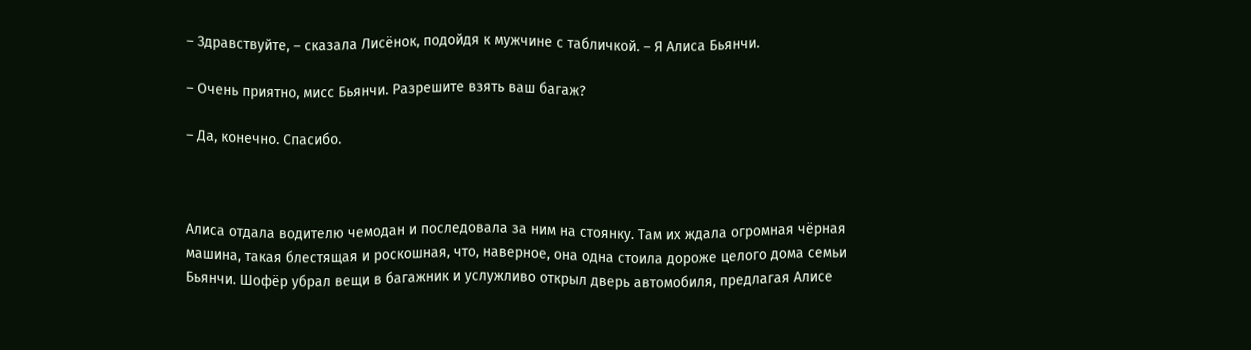– Здравствуйте, – сказала Лисёнок, подойдя к мужчине с табличкой. – Я Алиса Бьянчи.

– Очень приятно, мисс Бьянчи. Разрешите взять ваш багаж?

– Да, конечно. Спасибо.



Алиса отдала водителю чемодан и последовала за ним на стоянку. Там их ждала огромная чёрная машина, такая блестящая и роскошная, что, наверное, она одна стоила дороже целого дома семьи Бьянчи. Шофёр убрал вещи в багажник и услужливо открыл дверь автомобиля, предлагая Алисе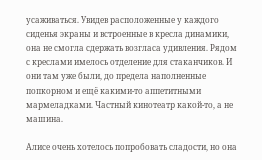усаживаться. Увидев расположенные у каждого сиденья экраны и встроенные в кресла динамики, она не смогла сдержать возгласа удивления. Рядом с креслами имелось отделение для стаканчиков. И они там уже были, до предела наполненные попкорном и ещё какими-то аппетитными мармеладками. Частный кинотеатр какой-то, а не машина.

Алисе очень хотелось попробовать сладости, но она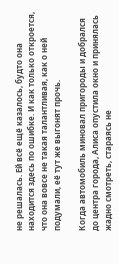не решалась. Ей всё ещё казалось, будто она находится здесь по ошибке. И как только откроется, что она вовсе не такая талантливая, как о ней подумали, её тут же выгонят прочь.

Когда автомобиль миновал пригороды и добрался до центра города, Алиса опустила окно и принялась жадно смотреть, стараясь не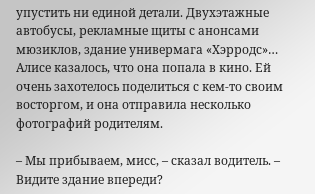упустить ни единой детали. Двухэтажные автобусы, рекламные щиты с анонсами мюзиклов, здание универмага «Хэрродс»… Алисе казалось, что она попала в кино. Ей очень захотелось поделиться с кем-то своим восторгом, и она отправила несколько фотографий родителям.

– Мы прибываем, мисс, – сказал водитель. – Видите здание впереди?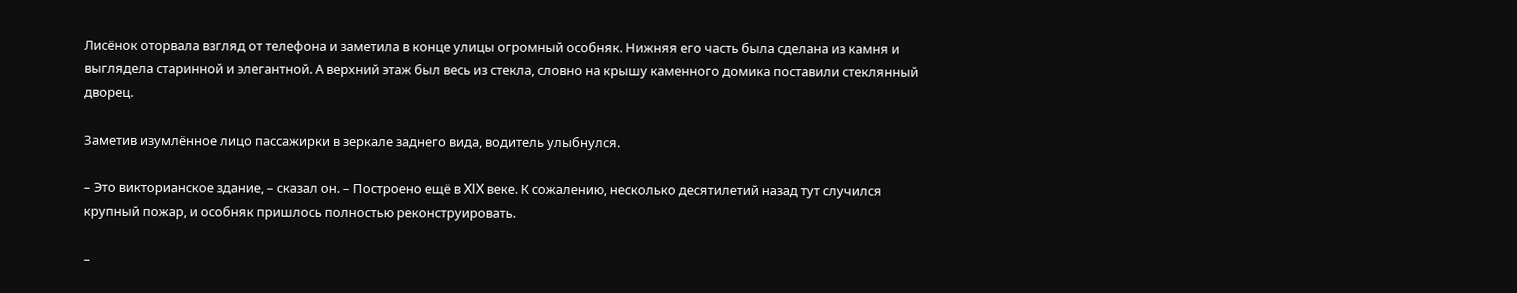Лисёнок оторвала взгляд от телефона и заметила в конце улицы огромный особняк. Нижняя его часть была сделана из камня и выглядела старинной и элегантной. А верхний этаж был весь из стекла, словно на крышу каменного домика поставили стеклянный дворец.

Заметив изумлённое лицо пассажирки в зеркале заднего вида, водитель улыбнулся.

– Это викторианское здание, – сказал он. – Построено ещё в XIX веке. К сожалению, несколько десятилетий назад тут случился крупный пожар, и особняк пришлось полностью реконструировать.

–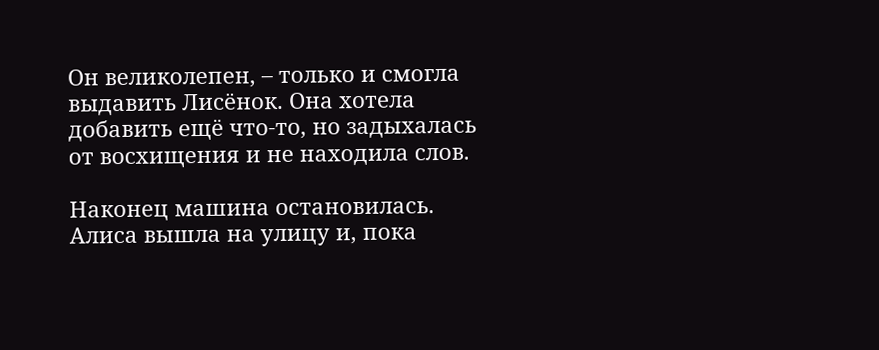Он великолепен, – только и смогла выдавить Лисёнок. Она хотела добавить ещё что-то, но задыхалась от восхищения и не находила слов.

Наконец машина остановилась. Алиса вышла на улицу и, пока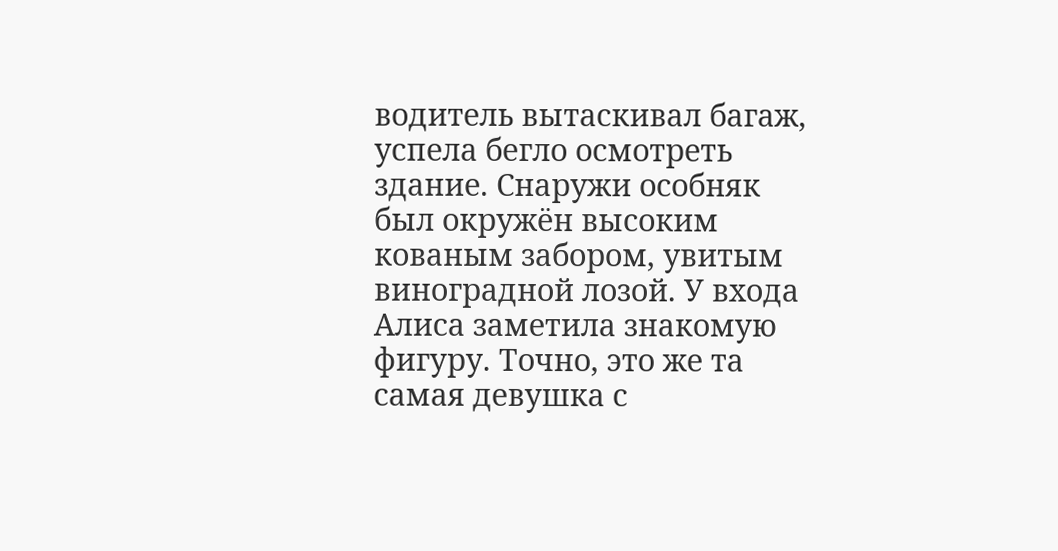водитель вытаскивал багаж, успела бегло осмотреть здание. Снаружи особняк был окружён высоким кованым забором, увитым виноградной лозой. У входа Алиса заметила знакомую фигуру. Точно, это же та самая девушка с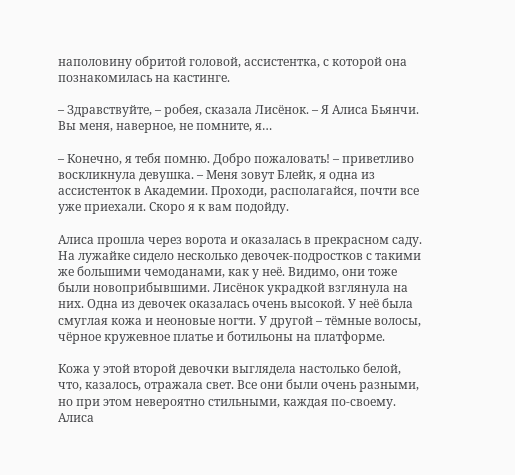наполовину обритой головой, ассистентка, с которой она познакомилась на кастинге.

– Здравствуйте, – робея, сказала Лисёнок. – Я Алиса Бьянчи. Вы меня, наверное, не помните, я…

– Конечно, я тебя помню. Добро пожаловать! – приветливо воскликнула девушка. – Меня зовут Блейк, я одна из ассистенток в Академии. Проходи, располагайся, почти все уже приехали. Скоро я к вам подойду.

Алиса прошла через ворота и оказалась в прекрасном саду. На лужайке сидело несколько девочек-подростков с такими же большими чемоданами, как у неё. Видимо, они тоже были новоприбывшими. Лисёнок украдкой взглянула на них. Одна из девочек оказалась очень высокой. У неё была смуглая кожа и неоновые ногти. У другой – тёмные волосы, чёрное кружевное платье и ботильоны на платформе.

Кожа у этой второй девочки выглядела настолько белой, что, казалось, отражала свет. Все они были очень разными, но при этом невероятно стильными, каждая по-своему. Алиса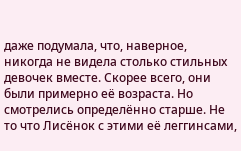даже подумала, что, наверное, никогда не видела столько стильных девочек вместе. Скорее всего, они были примерно её возраста. Но смотрелись определённо старше. Не то что Лисёнок с этими её леггинсами,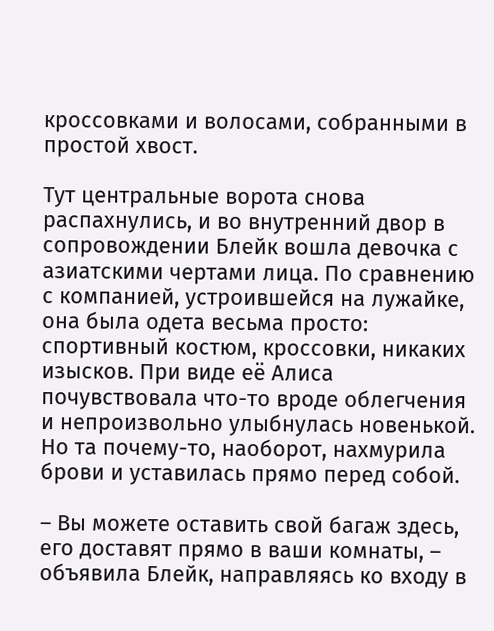кроссовками и волосами, собранными в простой хвост.

Тут центральные ворота снова распахнулись, и во внутренний двор в сопровождении Блейк вошла девочка с азиатскими чертами лица. По сравнению с компанией, устроившейся на лужайке, она была одета весьма просто: спортивный костюм, кроссовки, никаких изысков. При виде её Алиса почувствовала что-то вроде облегчения и непроизвольно улыбнулась новенькой. Но та почему-то, наоборот, нахмурила брови и уставилась прямо перед собой.

– Вы можете оставить свой багаж здесь, его доставят прямо в ваши комнаты, – объявила Блейк, направляясь ко входу в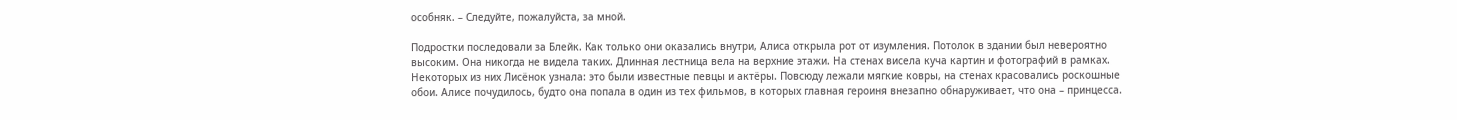особняк. – Следуйте, пожалуйста, за мной.

Подростки последовали за Блейк. Как только они оказались внутри, Алиса открыла рот от изумления. Потолок в здании был невероятно высоким. Она никогда не видела таких. Длинная лестница вела на верхние этажи. На стенах висела куча картин и фотографий в рамках. Некоторых из них Лисёнок узнала: это были известные певцы и актёры. Повсюду лежали мягкие ковры, на стенах красовались роскошные обои. Алисе почудилось, будто она попала в один из тех фильмов, в которых главная героиня внезапно обнаруживает, что она – принцесса.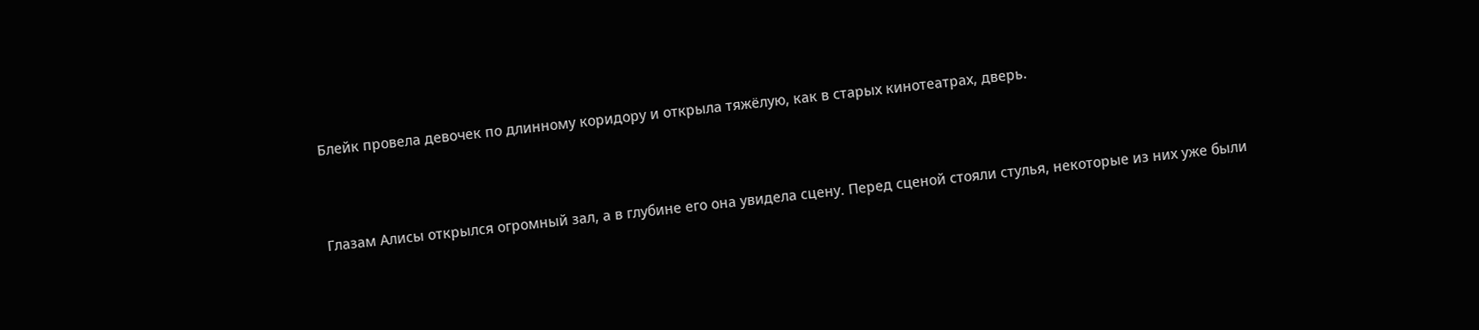Блейк провела девочек по длинному коридору и открыла тяжёлую, как в старых кинотеатрах, дверь.



Глазам Алисы открылся огромный зал, а в глубине его она увидела сцену. Перед сценой стояли стулья, некоторые из них уже были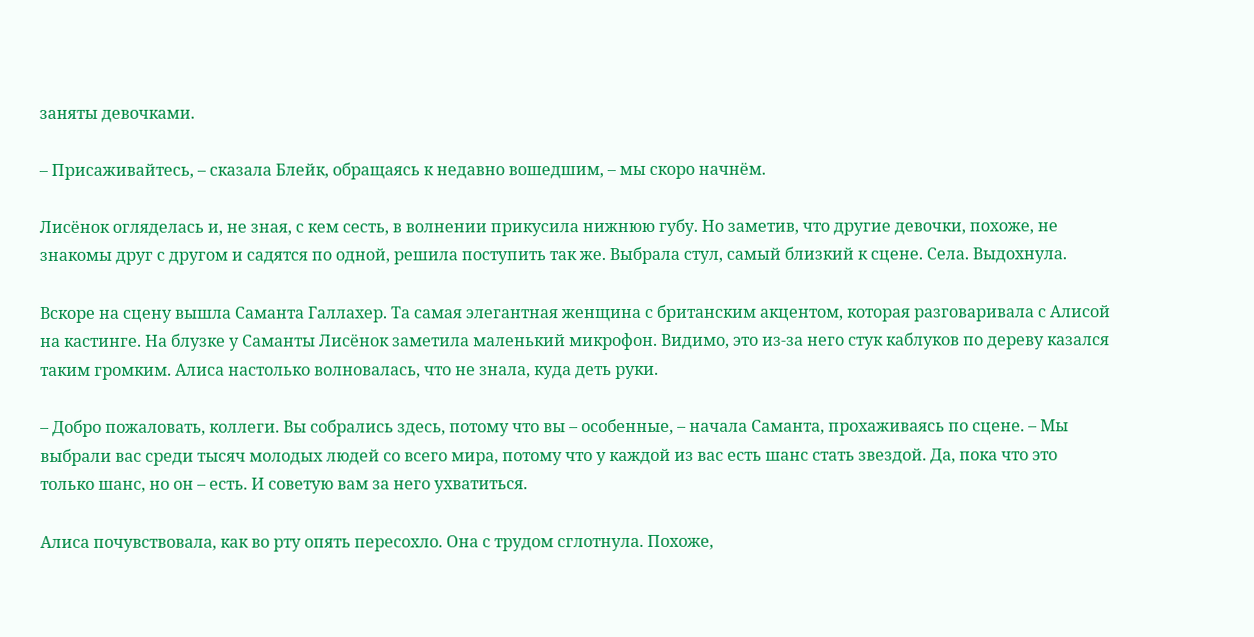заняты девочками.

– Присаживайтесь, – сказала Блейк, обращаясь к недавно вошедшим, – мы скоро начнём.

Лисёнок огляделась и, не зная, с кем сесть, в волнении прикусила нижнюю губу. Но заметив, что другие девочки, похоже, не знакомы друг с другом и садятся по одной, решила поступить так же. Выбрала стул, самый близкий к сцене. Села. Выдохнула.

Вскоре на сцену вышла Саманта Галлахер. Та самая элегантная женщина с британским акцентом, которая разговаривала с Алисой на кастинге. На блузке у Саманты Лисёнок заметила маленький микрофон. Видимо, это из-за него стук каблуков по дереву казался таким громким. Алиса настолько волновалась, что не знала, куда деть руки.

– Добро пожаловать, коллеги. Вы собрались здесь, потому что вы – особенные, – начала Саманта, прохаживаясь по сцене. – Мы выбрали вас среди тысяч молодых людей со всего мира, потому что у каждой из вас есть шанс стать звездой. Да, пока что это только шанс, но он – есть. И советую вам за него ухватиться.

Алиса почувствовала, как во рту опять пересохло. Она с трудом сглотнула. Похоже,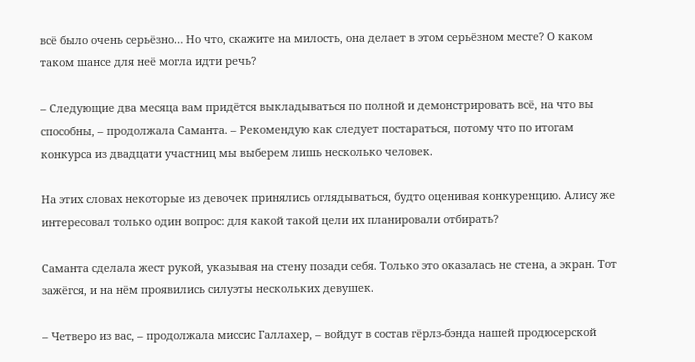всё было очень серьёзно… Но что, скажите на милость, она делает в этом серьёзном месте? О каком таком шансе для неё могла идти речь?

– Следующие два месяца вам придётся выкладываться по полной и демонстрировать всё, на что вы способны, – продолжала Саманта. – Рекомендую как следует постараться, потому что по итогам конкурса из двадцати участниц мы выберем лишь несколько человек.

На этих словах некоторые из девочек принялись оглядываться, будто оценивая конкуренцию. Алису же интересовал только один вопрос: для какой такой цели их планировали отбирать?

Саманта сделала жест рукой, указывая на стену позади себя. Только это оказалась не стена, а экран. Тот зажёгся, и на нём проявились силуэты нескольких девушек.

– Четверо из вас, – продолжала миссис Галлахер, – войдут в состав гёрлз-бэнда нашей продюсерской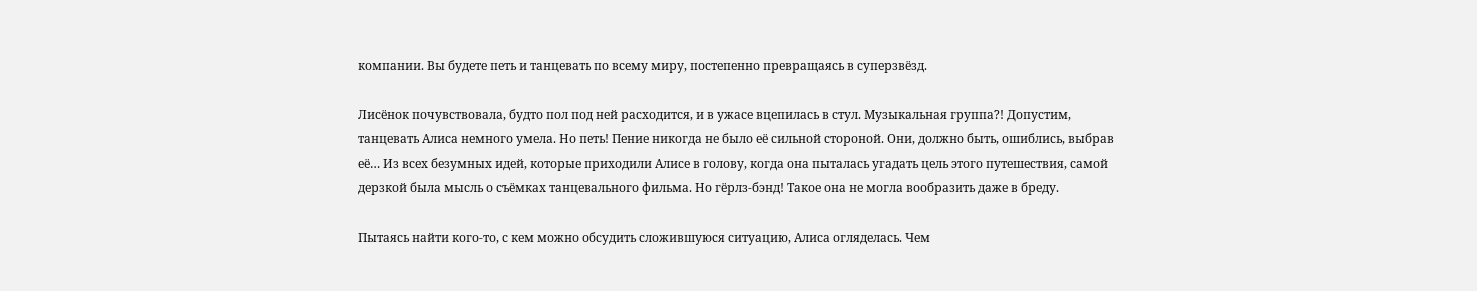компании. Вы будете петь и танцевать по всему миру, постепенно превращаясь в суперзвёзд.

Лисёнок почувствовала, будто пол под ней расходится, и в ужасе вцепилась в стул. Музыкальная группа?! Допустим, танцевать Алиса немного умела. Но петь! Пение никогда не было её сильной стороной. Они, должно быть, ошиблись, выбрав её… Из всех безумных идей, которые приходили Алисе в голову, когда она пыталась угадать цель этого путешествия, самой дерзкой была мысль о съёмках танцевального фильма. Но гёрлз-бэнд! Такое она не могла вообразить даже в бреду.

Пытаясь найти кого-то, с кем можно обсудить сложившуюся ситуацию, Алиса огляделась. Чем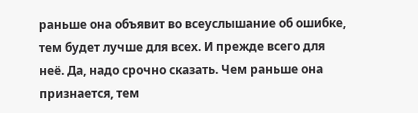раньше она объявит во всеуслышание об ошибке, тем будет лучше для всех. И прежде всего для неё. Да, надо срочно сказать. Чем раньше она признается, тем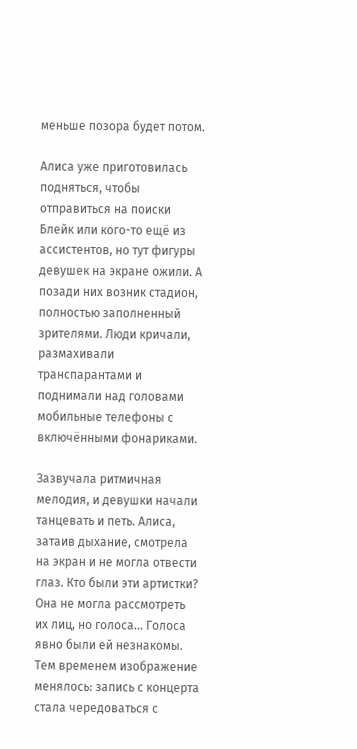меньше позора будет потом.

Алиса уже приготовилась подняться, чтобы отправиться на поиски Блейк или кого-то ещё из ассистентов, но тут фигуры девушек на экране ожили. А позади них возник стадион, полностью заполненный зрителями. Люди кричали, размахивали транспарантами и поднимали над головами мобильные телефоны с включёнными фонариками.

Зазвучала ритмичная мелодия, и девушки начали танцевать и петь. Алиса, затаив дыхание, смотрела на экран и не могла отвести глаз. Кто были эти артистки? Она не могла рассмотреть их лиц, но голоса… Голоса явно были ей незнакомы. Тем временем изображение менялось: запись с концерта стала чередоваться с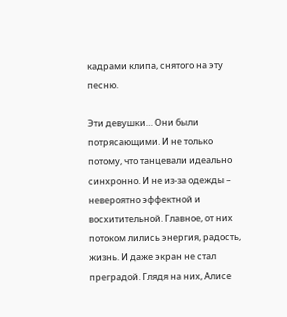кадрами клипа, снятого на эту песню.

Эти девушки… Они были потрясающими. И не только потому, что танцевали идеально синхронно. И не из-за одежды – невероятно эффектной и восхитительной. Главное, от них потоком лились энергия, радость, жизнь. И даже экран не стал преградой. Глядя на них, Алисе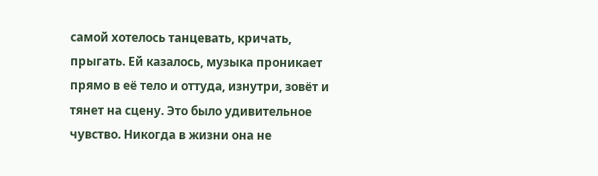самой хотелось танцевать, кричать, прыгать. Ей казалось, музыка проникает прямо в её тело и оттуда, изнутри, зовёт и тянет на сцену. Это было удивительное чувство. Никогда в жизни она не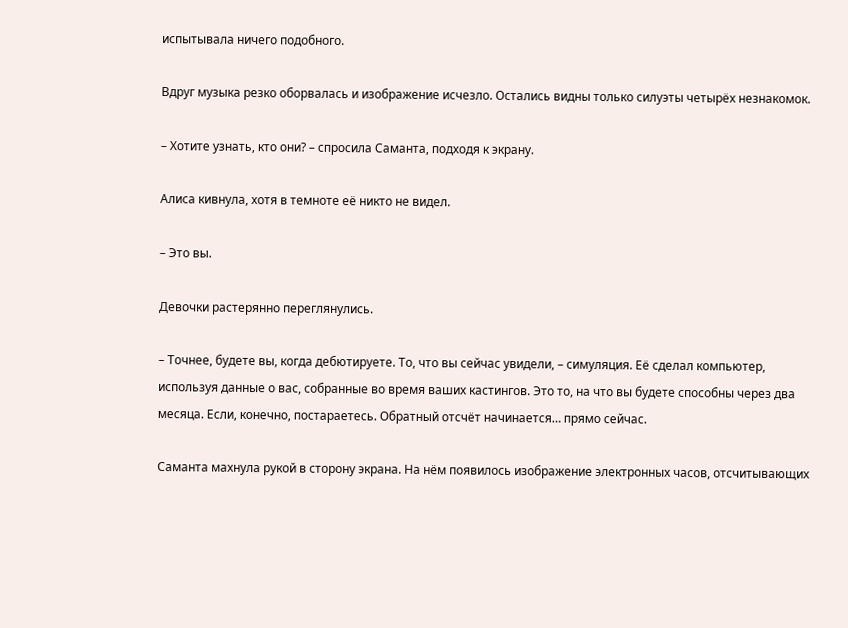испытывала ничего подобного.

Вдруг музыка резко оборвалась и изображение исчезло. Остались видны только силуэты четырёх незнакомок.

– Хотите узнать, кто они? – спросила Саманта, подходя к экрану.

Алиса кивнула, хотя в темноте её никто не видел.

– Это вы.

Девочки растерянно переглянулись.

– Точнее, будете вы, когда дебютируете. То, что вы сейчас увидели, – симуляция. Её сделал компьютер, используя данные о вас, собранные во время ваших кастингов. Это то, на что вы будете способны через два месяца. Если, конечно, постараетесь. Обратный отсчёт начинается… прямо сейчас.

Саманта махнула рукой в сторону экрана. На нём появилось изображение электронных часов, отсчитывающих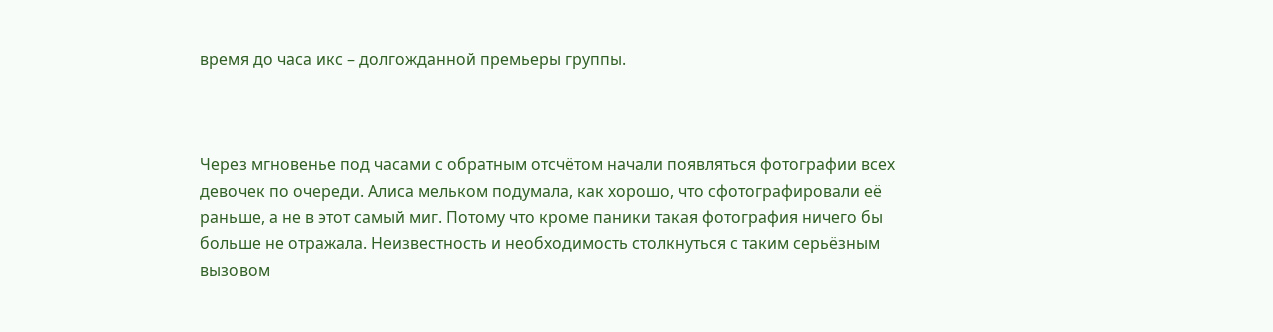время до часа икс – долгожданной премьеры группы.



Через мгновенье под часами с обратным отсчётом начали появляться фотографии всех девочек по очереди. Алиса мельком подумала, как хорошо, что сфотографировали её раньше, а не в этот самый миг. Потому что кроме паники такая фотография ничего бы больше не отражала. Неизвестность и необходимость столкнуться с таким серьёзным вызовом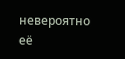невероятно её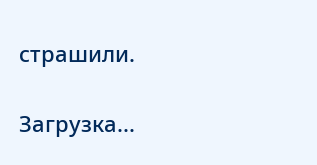страшили.

Загрузка...